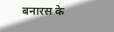बनारस के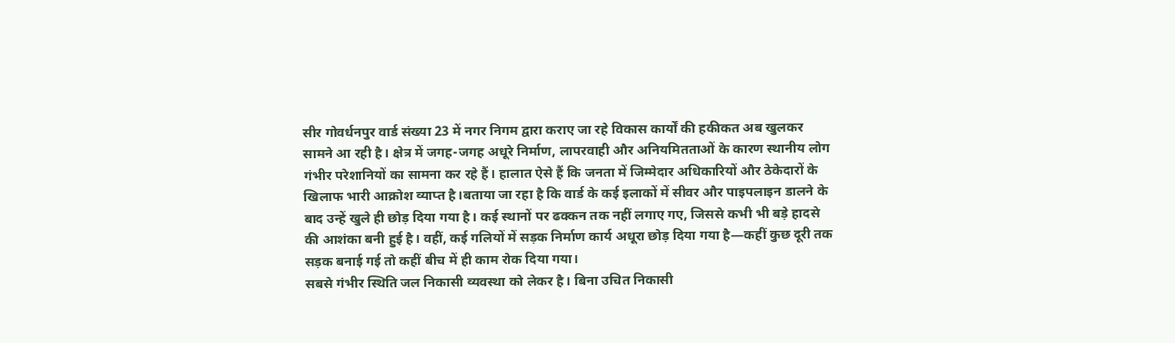सीर गोवर्धनपुर वार्ड संख्या 23 में नगर निगम द्वारा कराए जा रहे विकास कार्यों की हकीकत अब खुलकर सामने आ रही है। क्षेत्र में जगह-जगह अधूरे निर्माण, लापरवाही और अनियमितताओं के कारण स्थानीय लोग गंभीर परेशानियों का सामना कर रहे हैं। हालात ऐसे हैं कि जनता में जिम्मेदार अधिकारियों और ठेकेदारों के खिलाफ भारी आक्रोश व्याप्त है।बताया जा रहा है कि वार्ड के कई इलाकों में सीवर और पाइपलाइन डालने के बाद उन्हें खुले ही छोड़ दिया गया है। कई स्थानों पर ढक्कन तक नहीं लगाए गए, जिससे कभी भी बड़े हादसे की आशंका बनी हुई है। वहीं, कई गलियों में सड़क निर्माण कार्य अधूरा छोड़ दिया गया है—कहीं कुछ दूरी तक सड़क बनाई गई तो कहीं बीच में ही काम रोक दिया गया।
सबसे गंभीर स्थिति जल निकासी व्यवस्था को लेकर है। बिना उचित निकासी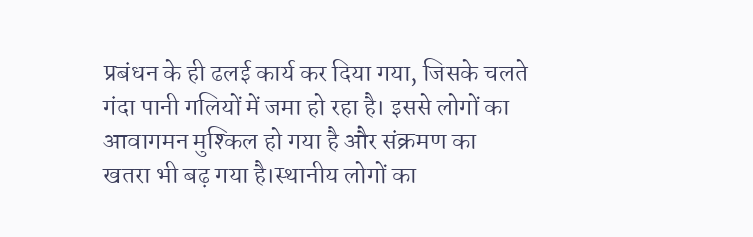प्रबंधन के ही ढलई कार्य कर दिया गया, जिसके चलते गंदा पानी गलियों में जमा हो रहा है। इससे लोगों का आवागमन मुश्किल हो गया है और संक्रमण का खतरा भी बढ़ गया है।स्थानीय लोगों का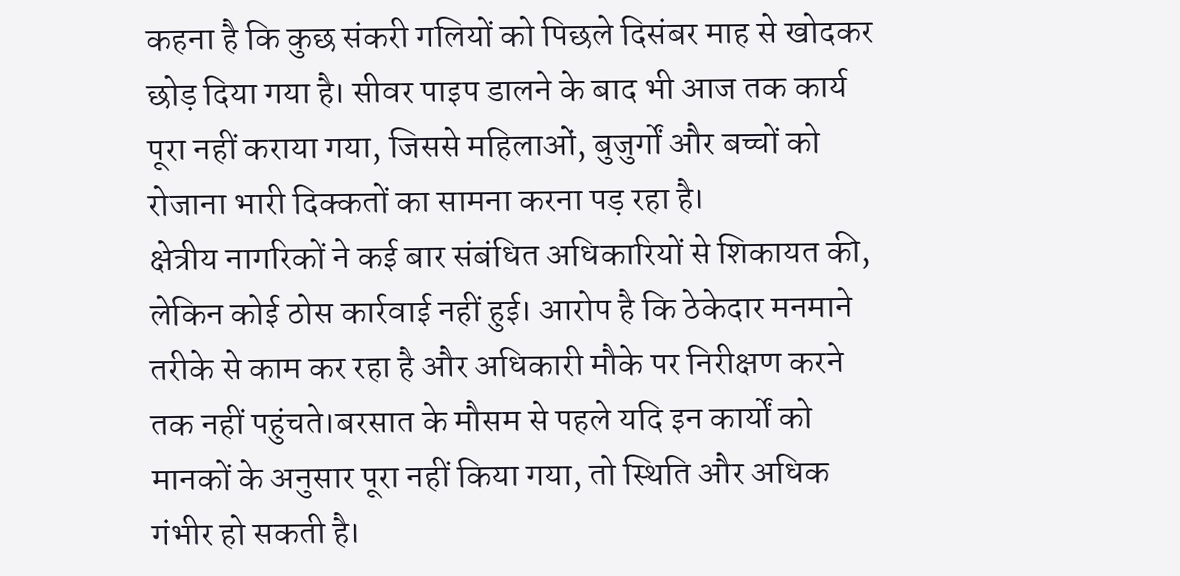कहना है कि कुछ संकरी गलियों को पिछले दिसंबर माह से खोदकर छोड़ दिया गया है। सीवर पाइप डालने के बाद भी आज तक कार्य पूरा नहीं कराया गया, जिससे महिलाओं, बुजुर्गों और बच्चों को रोजाना भारी दिक्कतों का सामना करना पड़ रहा है।
क्षेत्रीय नागरिकों ने कई बार संबंधित अधिकारियों से शिकायत की, लेकिन कोई ठोस कार्रवाई नहीं हुई। आरोप है कि ठेकेदार मनमाने तरीके से काम कर रहा है और अधिकारी मौके पर निरीक्षण करने तक नहीं पहुंचते।बरसात के मौसम से पहले यदि इन कार्यों को मानकों के अनुसार पूरा नहीं किया गया, तो स्थिति और अधिक गंभीर हो सकती है।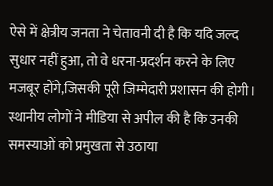ऐसे में क्षेत्रीय जनता ने चेतावनी दी है कि यदि जल्द सुधार नहीं हुआ, तो वे धरना-प्रदर्शन करने के लिए मजबूर होंगे,जिसकी पूरी जिम्मेदारी प्रशासन की होगी।
स्थानीय लोगों ने मीडिया से अपील की है कि उनकी समस्याओं को प्रमुखता से उठाया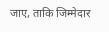जाए, ताकि जिम्मेदार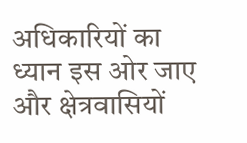अधिकारियों का ध्यान इस ओर जाए और क्षेत्रवासियों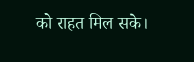को राहत मिल सके।